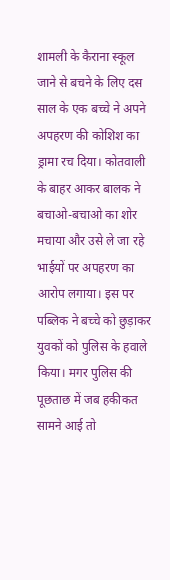शामली के कैराना स्कूल जाने से बचने के लिए दस साल के एक बच्चे ने अपने अपहरण की कोशिश का ड्रामा रच दिया। कोतवाली के बाहर आकर बालक ने बचाओ-बचाओ का शोर मचाया और उसे ले जा रहे भाईयों पर अपहरण का आरोप लगाया। इस पर पब्लिक ने बच्चे को छुड़ाकर युवकों को पुलिस के हवाले किया। मगर पुलिस की पूछताछ में जब हकीकत सामने आई तो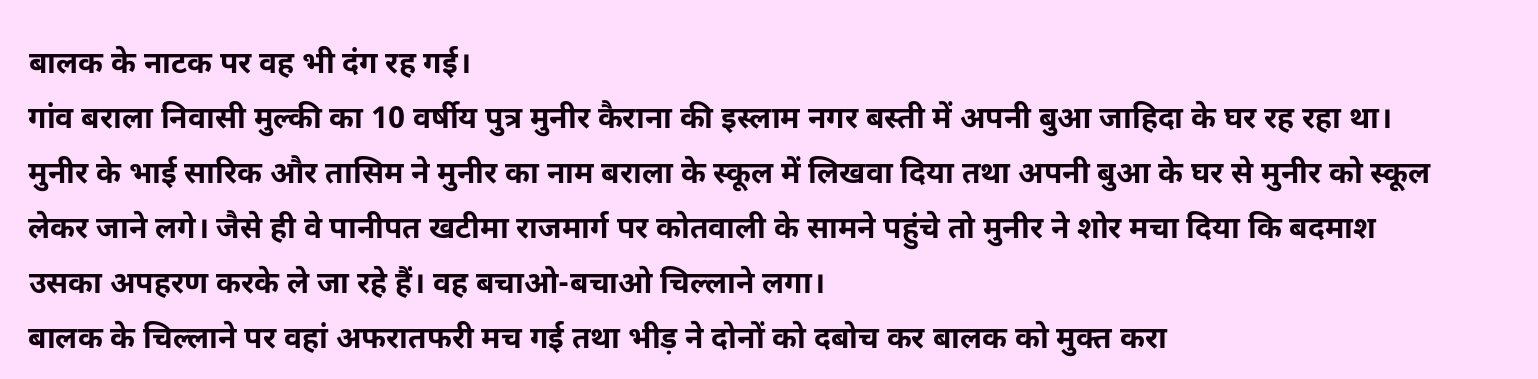बालक के नाटक पर वह भी दंग रह गई।
गांव बराला निवासी मुल्की का 10 वर्षीय पुत्र मुनीर कैराना की इस्लाम नगर बस्ती में अपनी बुआ जाहिदा के घर रह रहा था। मुनीर के भाई सारिक और तासिम ने मुनीर का नाम बराला के स्कूल में लिखवा दिया तथा अपनी बुआ के घर से मुनीर को स्कूल लेकर जाने लगे। जैसे ही वे पानीपत खटीमा राजमार्ग पर कोतवाली के सामने पहुंचे तो मुनीर ने शोर मचा दिया कि बदमाश उसका अपहरण करके ले जा रहे हैं। वह बचाओ-बचाओ चिल्लाने लगा।
बालक के चिल्लाने पर वहां अफरातफरी मच गई तथा भीड़ ने दोनों को दबोच कर बालक को मुक्त करा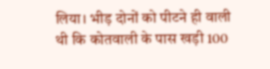लिया। भीड़ दोनों को पीटने ही वाली थी कि कोतवाली के पास खड़ी 100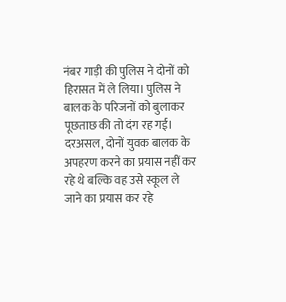नंबर गाड़ी की पुलिस ने दोनों को हिरासत में ले लिया। पुलिस ने बालक के परिजनों को बुलाकर पूछताछ की तो दंग रह गई। दरअसल, दोनों युवक बालक के अपहरण करने का प्रयास नहीं कर रहे थे बल्कि वह उसे स्कूल ले जाने का प्रयास कर रहे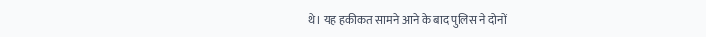थे। यह हकीकत सामने आने के बाद पुलिस ने दोनों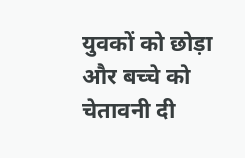युवकों को छोड़ा और बच्चे को चेतावनी दी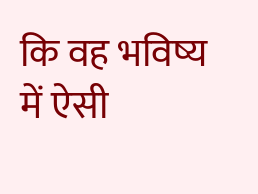कि वह भविष्य में ऐसी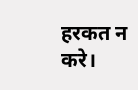हरकत न करे।